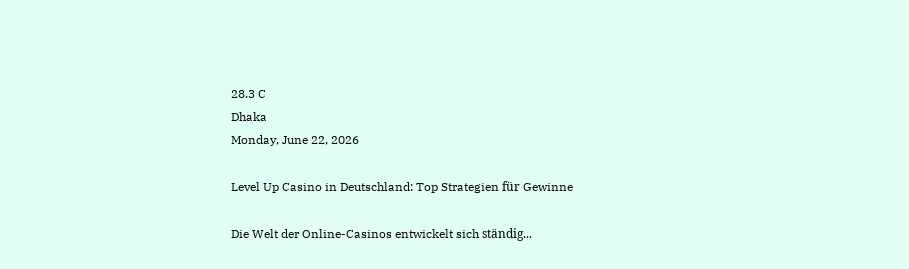28.3 C
Dhaka
Monday, June 22, 2026

Level Up Casino in Deutschland: Top Strategien für Gewinne

Die Welt der Online-Casinos entwickelt sich ständig...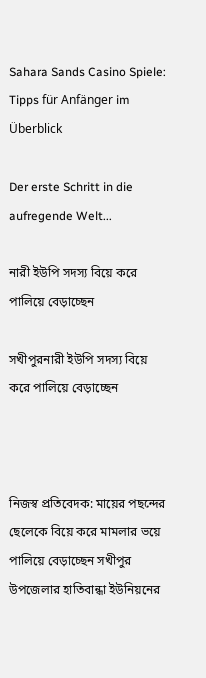Sahara Sands Casino Spiele: Tipps für Anfänger im Überblick

Der erste Schritt in die aufregende Welt...

নারী ইউপি সদস্য বিয়ে করে পালিয়ে বেড়াচ্ছেন

সখীপুরনারী ইউপি সদস্য বিয়ে করে পালিয়ে বেড়াচ্ছেন



নিজস্ব প্রতিবেদক: মায়ের পছন্দের ছেলেকে বিয়ে করে মামলার ভয়ে পালিয়ে বেড়াচ্ছেন সখীপুর উপজেলার হাতিবান্ধা ইউনিয়নের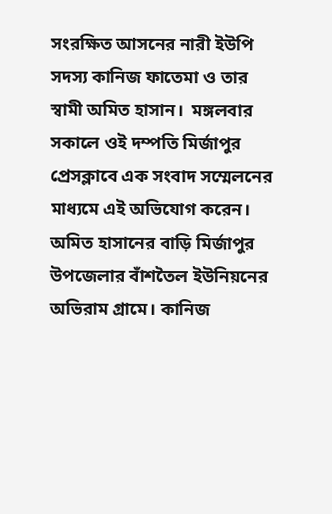সংরক্ষিত আসনের নারী ইউপি সদস্য কানিজ ফাতেমা ও তার স্বামী অমিত হাসান।  মঙ্গলবার সকালে ওই দম্পতি মির্জাপুর প্রেসক্লাবে এক সংবাদ সম্মেলনের মাধ্যমে এই অভিযোগ করেন। অমিত হাসানের বাড়ি মির্জাপুর উপজেলার বাঁশতৈল ইউনিয়নের অভিরাম গ্রামে। কানিজ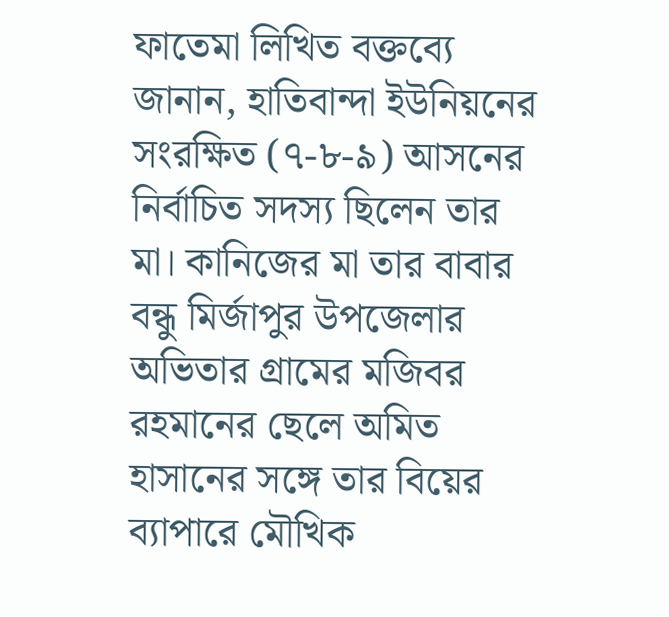ফাতেমা লিখিত বক্তব্যে জানান, হাতিবান্দা ইউনিয়নের সংরক্ষিত (৭-৮-৯) আসনের নির্বাচিত সদস্য ছিলেন তার মা। কানিজের মা তার বাবার বন্ধু মির্জাপুর উপজেলার অভিতার গ্রামের মজিবর রহমানের ছেলে অমিত হাসানের সঙ্গে তার বিয়ের ব্যাপারে মৌখিক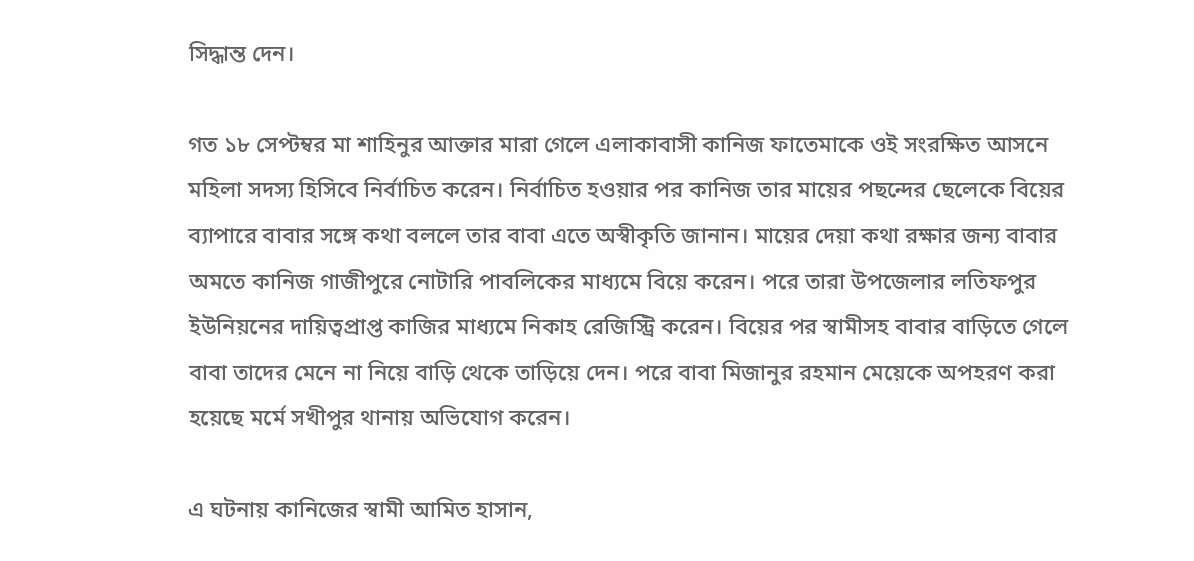সিদ্ধান্ত দেন।

গত ১৮ সেপ্টম্বর মা শাহিনুর আক্তার মারা গেলে এলাকাবাসী কানিজ ফাতেমাকে ওই সংরক্ষিত আসনে মহিলা সদস্য হিসিবে নির্বাচিত করেন। নির্বাচিত হওয়ার পর কানিজ তার মায়ের পছন্দের ছেলেকে বিয়ের ব্যাপারে বাবার সঙ্গে কথা বললে তার বাবা এতে অস্বীকৃতি জানান। মায়ের দেয়া কথা রক্ষার জন্য বাবার অমতে কানিজ গাজীপুরে নোটারি পাবলিকের মাধ্যমে বিয়ে করেন। পরে তারা উপজেলার লতিফপুর ইউনিয়নের দায়িত্বপ্রাপ্ত কাজির মাধ্যমে নিকাহ রেজিস্ট্রি করেন। বিয়ের পর স্বামীসহ বাবার বাড়িতে গেলে বাবা তাদের মেনে না নিয়ে বাড়ি থেকে তাড়িয়ে দেন। পরে বাবা মিজানুর রহমান মেয়েকে অপহরণ করা হয়েছে মর্মে সখীপুর থানায় অভিযোগ করেন।

এ ঘটনায় কানিজের স্বামী আমিত হাসান,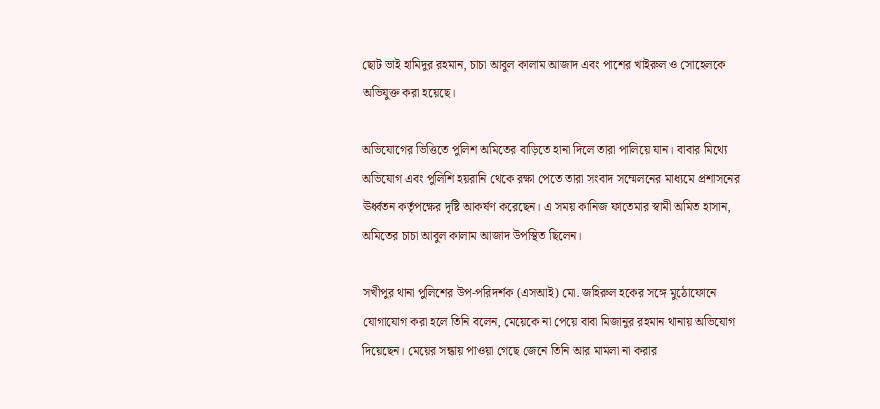ছোট ভাই হামিদুর রহমান, চাচা আবুল কালাম আজাদ এবং পাশের খাইরুল ও সোহেলকে অভিযুক্ত করা হয়েছে।

অভিযোগের ভিত্তিতে পুলিশ অমিতের বাড়িতে হানা দিলে তারা পালিয়ে যান। বাবার মিথ্যে অভিযোগ এবং পুলিশি হয়রানি থেকে রক্ষা পেতে তারা সংবাদ সম্মেলনের মাধ্যমে প্রশাসনের ঊর্ধ্বতন কর্তৃপক্ষের দৃষ্টি আকর্ষণ করেছেন। এ সময় কানিজ ফাতেমার স্বামী অমিত হাসান, অমিতের চাচা আবুল কালাম আজাদ উপস্থিত ছিলেন।

সখীপুর থানা পুলিশের উপ-পরিদর্শক (এসআই) মো. জহিরুল হকের সঙ্গে মুঠোফোনে যোগাযোগ করা হলে তিনি বলেন, মেয়েকে না পেয়ে বাবা মিজানুর রহমান থানায় অভিযোগ দিয়েছেন। মেয়ের সন্ধায় পাওয়া গেছে জেনে তিনি আর মামলা না করার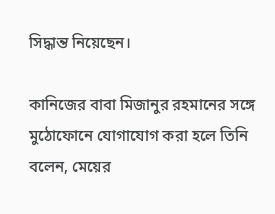সিদ্ধান্ত নিয়েছেন।

কানিজের বাবা মিজানুর রহমানের সঙ্গে মুঠোফোনে যোগাযোগ করা হলে তিনি বলেন, মেয়ের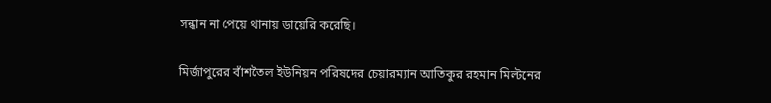সন্ধান না পেয়ে থানায় ডায়েরি করেছি।

মির্জাপুরের বাঁশতৈল ইউনিয়ন পরিষদের চেয়ারম্যান আতিকুর রহমান মিল্টনের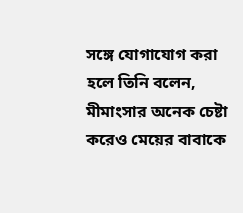সঙ্গে যোগাযোগ করা হলে তিনি বলেন, মীমাংসার অনেক চেষ্টা করেও মেয়ের বাবাকে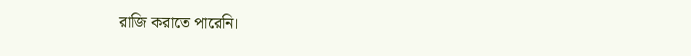রাজি করাতে পারেনি।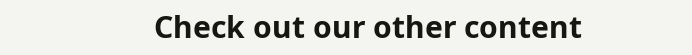Check out our other content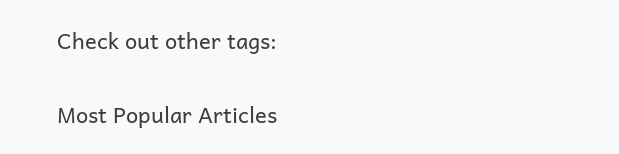Check out other tags:

Most Popular Articles